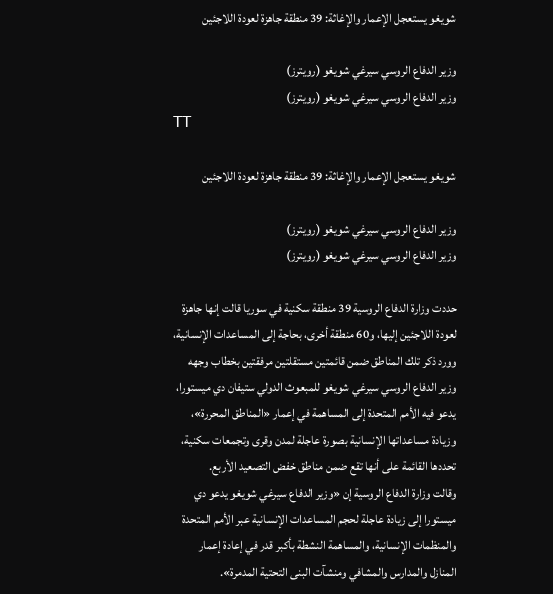شويغو يستعجل الإعمار والإغاثة: 39 منطقة جاهزة لعودة اللاجئين

وزير الدفاع الروسي سيرغي شويغو (رويترز)
وزير الدفاع الروسي سيرغي شويغو (رويترز)
TT

شويغو يستعجل الإعمار والإغاثة: 39 منطقة جاهزة لعودة اللاجئين

وزير الدفاع الروسي سيرغي شويغو (رويترز)
وزير الدفاع الروسي سيرغي شويغو (رويترز)

حددت وزارة الدفاع الروسية 39 منطقة سكنية في سوريا قالت إنها جاهزة لعودة اللاجئين إليها، و60 منطقة أخرى، بحاجة إلى المساعدات الإنسانية، وورد ذكر تلك المناطق ضمن قائمتين مستقلتين مرفقتين بخطاب وجهه وزير الدفاع الروسي سيرغي شويغو للمبعوث الدولي ستيفان دي ميستورا، يدعو فيه الأمم المتحدة إلى المساهمة في إعمار «المناطق المحررة»، وزيادة مساعداتها الإنسانية بصورة عاجلة لمدن وقرى وتجمعات سكنية، تحددها القائمة على أنها تقع ضمن مناطق خفض التصعيد الأربع.
وقالت وزارة الدفاع الروسية إن «وزير الدفاع سيرغي شويغو يدعو دي ميستورا إلى زيادة عاجلة لحجم المساعدات الإنسانية عبر الأمم المتحدة والمنظمات الإنسانية، والمساهمة النشطة بأكبر قدر في إعادة إعمار المنازل والمدارس والمشافي ومنشآت البنى التحتية المدمرة».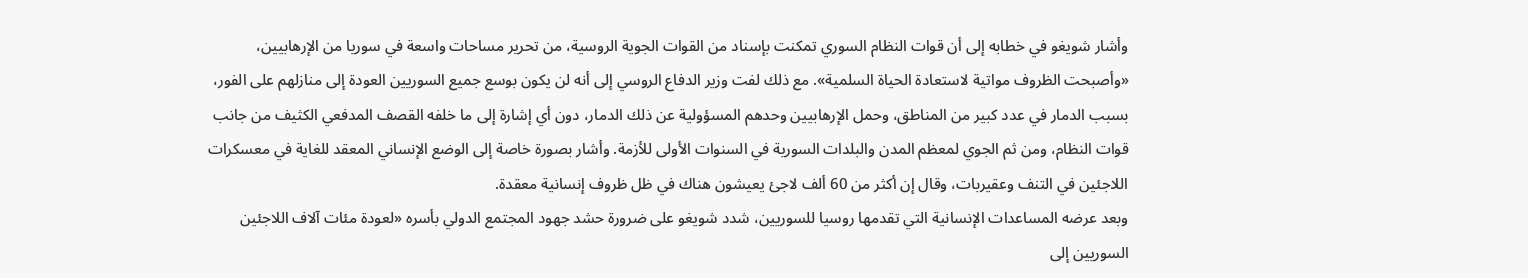وأشار شويغو في خطابه إلى أن قوات النظام السوري تمكنت بإسناد من القوات الجوية الروسية، من تحرير مساحات واسعة في سوريا من الإرهابيين، «وأصبحت الظروف مواتية لاستعادة الحياة السلمية». مع ذلك لفت وزير الدفاع الروسي إلى أنه لن يكون بوسع جميع السوريين العودة إلى منازلهم على الفور، بسبب الدمار في عدد كبير من المناطق، وحمل الإرهابيين وحدهم المسؤولية عن ذلك الدمار، دون أي إشارة إلى ما خلفه القصف المدفعي الكثيف من جانب قوات النظام، ومن ثم الجوي لمعظم المدن والبلدات السورية في السنوات الأولى للأزمة. وأشار بصورة خاصة إلى الوضع الإنساني المعقد للغاية في معسكرات اللاجئين في التنف وعقيربات، وقال إن أكثر من 60 ألف لاجئ يعيشون هناك في ظل ظروف إنسانية معقدة.
وبعد عرضه المساعدات الإنسانية التي تقدمها روسيا للسوريين، شدد شويغو على ضرورة حشد جهود المجتمع الدولي بأسره «لعودة مئات آلاف اللاجئين السوريين إلى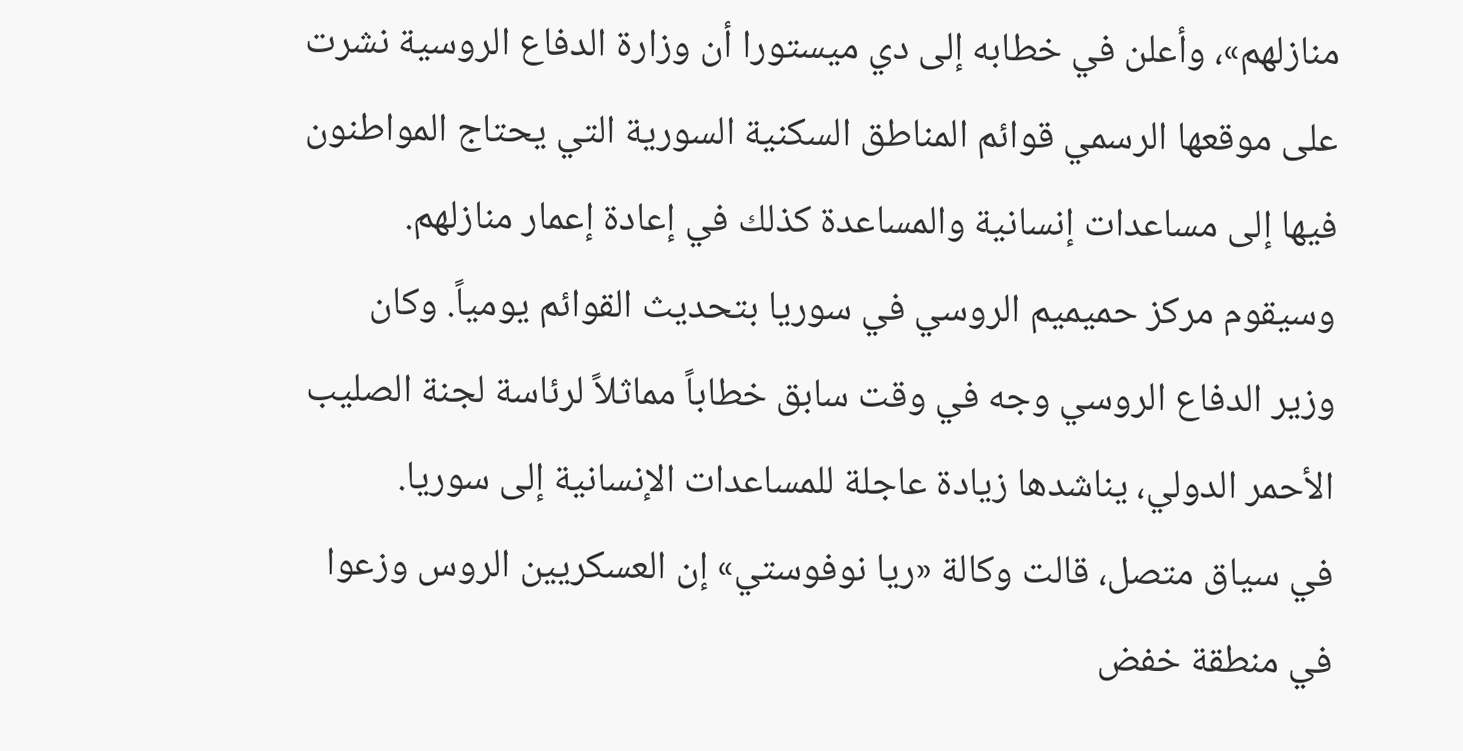منازلهم»، وأعلن في خطابه إلى دي ميستورا أن وزارة الدفاع الروسية نشرت على موقعها الرسمي قوائم المناطق السكنية السورية التي يحتاج المواطنون فيها إلى مساعدات إنسانية والمساعدة كذلك في إعادة إعمار منازلهم. وسيقوم مركز حميميم الروسي في سوريا بتحديث القوائم يومياً. وكان وزير الدفاع الروسي وجه في وقت سابق خطاباً مماثلاً لرئاسة لجنة الصليب الأحمر الدولي، يناشدها زيادة عاجلة للمساعدات الإنسانية إلى سوريا.
في سياق متصل، قالت وكالة «ريا نوفوستي» إن العسكريين الروس وزعوا في منطقة خفض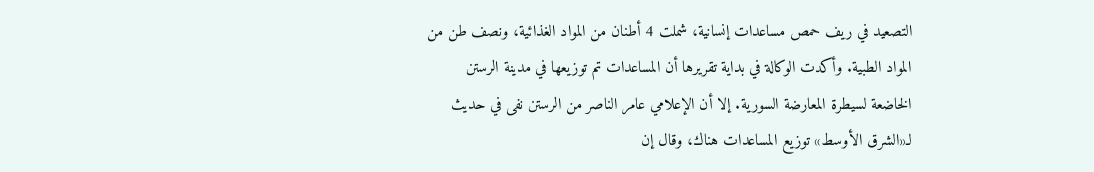التصعيد في ريف حمص مساعدات إنسانية، شملت 4 أطنان من المواد الغذائية، ونصف طن من المواد الطبية. وأكدت الوكالة في بداية تقريرها أن المساعدات تم توزيعها في مدينة الرستن الخاضعة لسيطرة المعارضة السورية. إلا أن الإعلامي عامر الناصر من الرستن نفى في حديث لـ«الشرق الأوسط» توزيع المساعدات هناك، وقال إن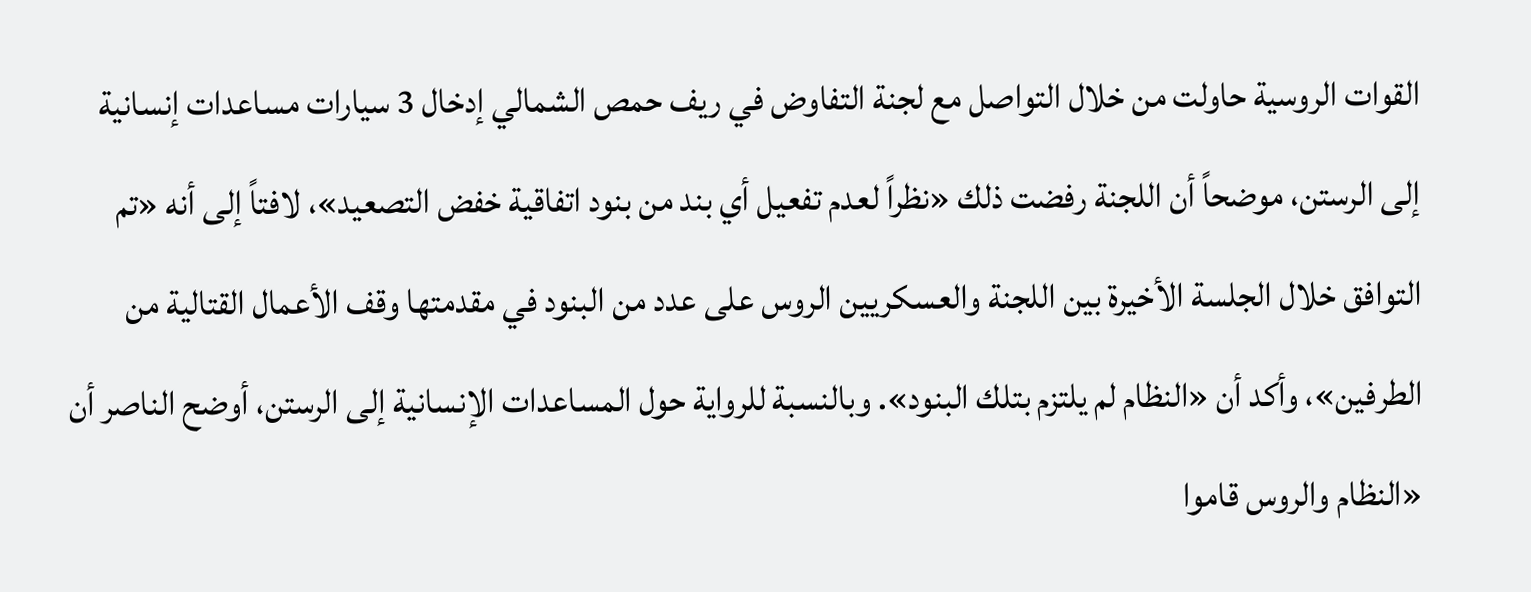القوات الروسية حاولت من خلال التواصل مع لجنة التفاوض في ريف حمص الشمالي إدخال 3 سيارات مساعدات إنسانية إلى الرستن، موضحاً أن اللجنة رفضت ذلك «نظراً لعدم تفعيل أي بند من بنود اتفاقية خفض التصعيد»، لافتاً إلى أنه «تم التوافق خلال الجلسة الأخيرة بين اللجنة والعسكريين الروس على عدد من البنود في مقدمتها وقف الأعمال القتالية من الطرفين»، وأكد أن «النظام لم يلتزم بتلك البنود». وبالنسبة للرواية حول المساعدات الإنسانية إلى الرستن، أوضح الناصر أن «النظام والروس قاموا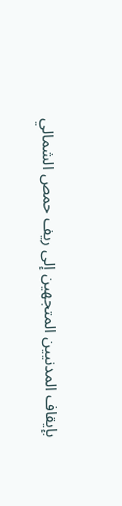بإيقاف المدنيين المتجهين إلى ريف حمص الشمالي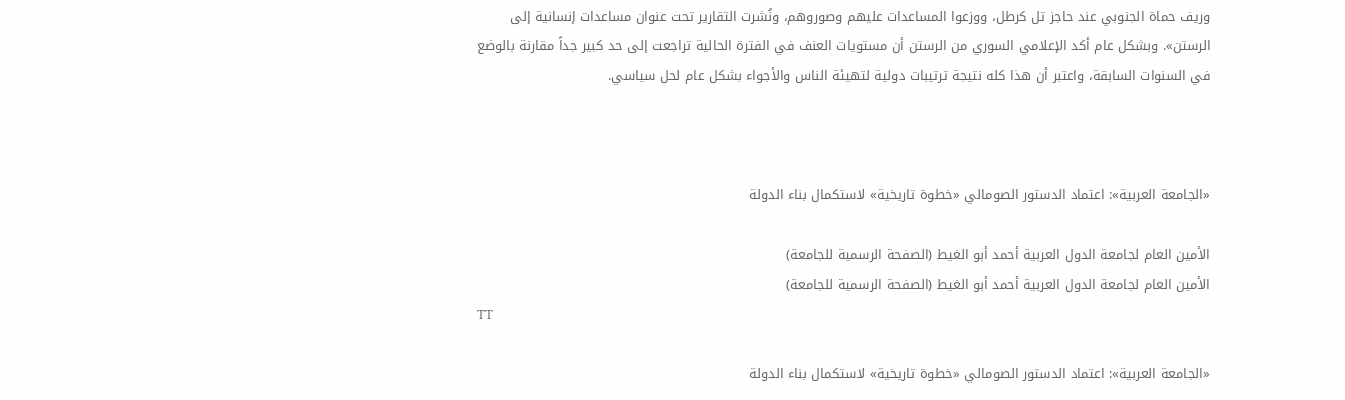وريف حماة الجنوبي عند حاجز تل كرطل، ووزعوا المساعدات عليهم وصوروهم، ونُشرت التقارير تحت عنوان مساعدات إنسانية إلى الرستن». وبشكل عام أكد الإعلامي السوري من الرستن أن مستويات العنف في الفترة الحالية تراجعت إلى حد كبير جداً مقارنة بالوضع في السنوات السابقة، واعتبر أن هذا كله نتيجة ترتيبات دولية لتهيئة الناس والأجواء بشكل عام لحل سياسي.



«الجامعة العربية»: اعتماد الدستور الصومالي «خطوة تاريخية» لاستكمال بناء الدولة

الأمين العام لجامعة الدول العربية أحمد أبو الغيط (الصفحة الرسمية للجامعة)
الأمين العام لجامعة الدول العربية أحمد أبو الغيط (الصفحة الرسمية للجامعة)
TT

«الجامعة العربية»: اعتماد الدستور الصومالي «خطوة تاريخية» لاستكمال بناء الدولة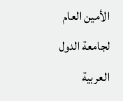الأمين العام لجامعة الدول العربية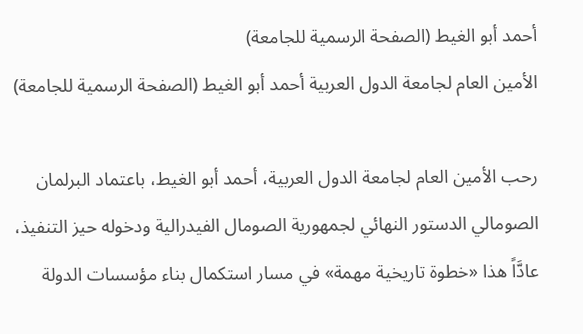أحمد أبو الغيط (الصفحة الرسمية للجامعة)
الأمين العام لجامعة الدول العربية أحمد أبو الغيط (الصفحة الرسمية للجامعة)

رحب الأمين العام لجامعة الدول العربية، أحمد أبو الغيط، باعتماد البرلمان الصومالي الدستور النهائي لجمهورية الصومال الفيدرالية ودخوله حيز التنفيذ، عادَّاً هذا «خطوة تاريخية مهمة» في مسار استكمال بناء مؤسسات الدولة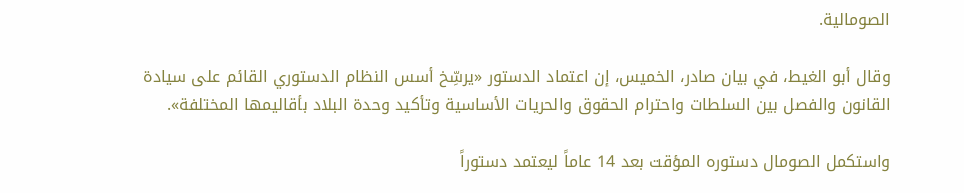الصومالية.

وقال أبو الغيط، في بيان صادر، الخميس، إن اعتماد الدستور «يرسِّخ أسس النظام الدستوري القائم على سيادة القانون والفصل بين السلطات واحترام الحقوق والحريات الأساسية وتأكيد وحدة البلاد بأقاليمها المختلفة».

واستكمل الصومال دستوره المؤقت بعد 14 عاماً ليعتمد دستوراً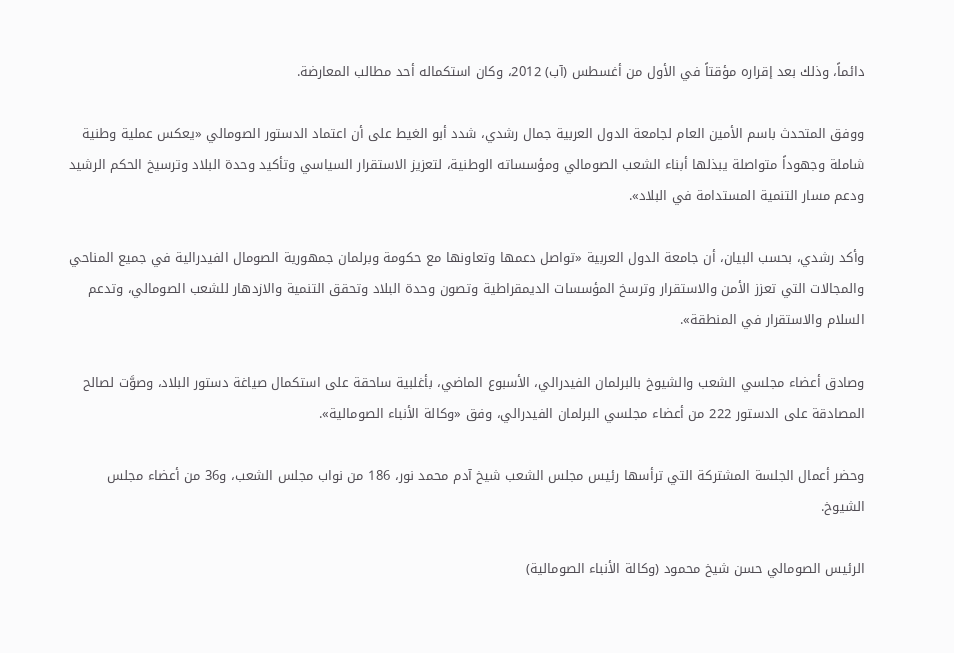دائماً، وذلك بعد إقراره مؤقتاً في الأول من أغسطس (آب) 2012، وكان استكماله أحد مطالب المعارضة.

ووفق المتحدث باسم الأمين العام لجامعة الدول العربية جمال رشدي، شدد أبو الغيط على أن اعتماد الدستور الصومالي «يعكس عملية وطنية شاملة وجهوداً متواصلة يبذلها أبناء الشعب الصومالي ومؤسساته الوطنية، لتعزيز الاستقرار السياسي وتأكيد وحدة البلاد وترسيخ الحكم الرشيد ودعم مسار التنمية المستدامة في البلاد».

وأكد رشدي، بحسب البيان، أن جامعة الدول العربية «تواصل دعمها وتعاونها مع حكومة وبرلمان جمهورية الصومال الفيدرالية في جميع المناحي والمجالات التي تعزز الأمن والاستقرار وترسخ المؤسسات الديمقراطية وتصون وحدة البلاد وتحقق التنمية والازدهار للشعب الصومالي، وتدعم السلام والاستقرار في المنطقة».

وصادق أعضاء مجلسي الشعب والشيوخ بالبرلمان الفيدرالي، الأسبوع الماضي، بأغلبية ساحقة على استكمال صياغة دستور البلاد، وصوَّت لصالح المصادقة على الدستور 222 من أعضاء مجلسي البرلمان الفيدرالي، وفق «وكالة الأنباء الصومالية».

وحضر أعمال الجلسة المشتركة التي ترأسها رئيس مجلس الشعب شيخ آدم محمد نور، 186 من نواب مجلس الشعب، و36 من أعضاء مجلس الشيوخ.

الرئيس الصومالي حسن شيخ محمود (وكالة الأنباء الصومالية)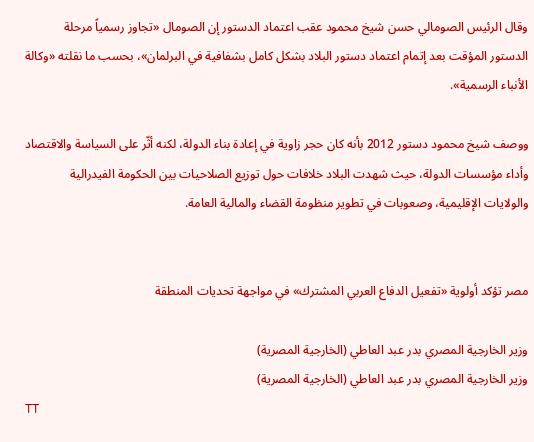وقال الرئيس الصومالي حسن شيخ محمود عقب اعتماد الدستور إن الصومال «تجاوز رسمياً مرحلة الدستور المؤقت بعد إتمام اعتماد دستور البلاد بشكل كامل بشفافية في البرلمان»، بحسب ما نقلته «وكالة الأنباء الرسمية».

ووصف شيخ محمود دستور 2012 بأنه كان حجر زاوية في إعادة بناء الدولة، لكنه أثّر على السياسة والاقتصاد وأداء مؤسسات الدولة، حيث شهدت البلاد خلافات حول توزيع الصلاحيات بين الحكومة الفيدرالية والولايات الإقليمية، وصعوبات في تطوير منظومة القضاء والمالية العامة.


مصر تؤكد أولوية «تفعيل الدفاع العربي المشترك» في مواجهة تحديات المنطقة

وزير الخارجية المصري بدر عبد العاطي (الخارجية المصرية)
وزير الخارجية المصري بدر عبد العاطي (الخارجية المصرية)
TT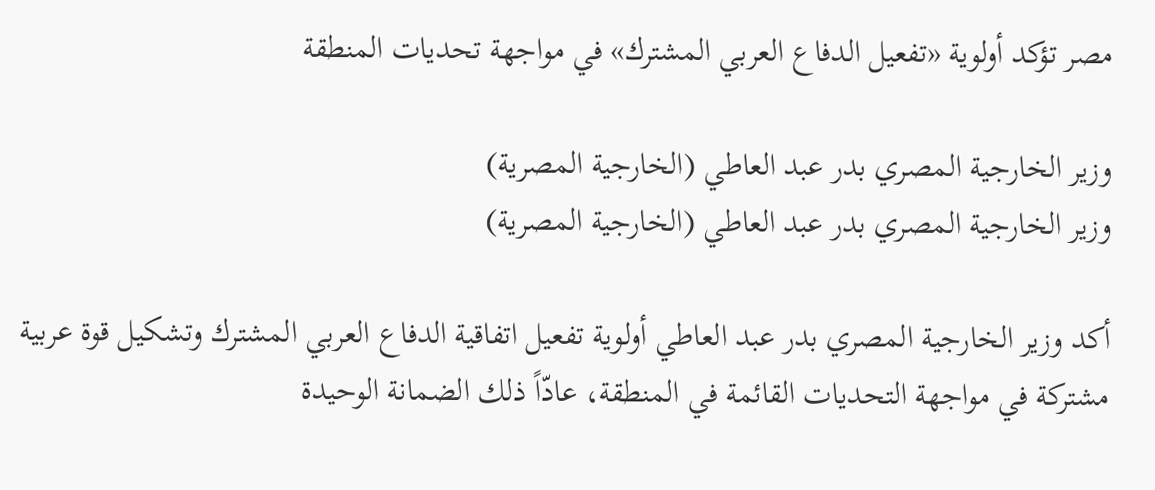مصر تؤكد أولوية «تفعيل الدفاع العربي المشترك» في مواجهة تحديات المنطقة

وزير الخارجية المصري بدر عبد العاطي (الخارجية المصرية)
وزير الخارجية المصري بدر عبد العاطي (الخارجية المصرية)

أكد وزير الخارجية المصري بدر عبد العاطي أولوية تفعيل اتفاقية الدفاع العربي المشترك وتشكيل قوة عربية مشتركة في مواجهة التحديات القائمة في المنطقة، عادّاً ذلك الضمانة الوحيدة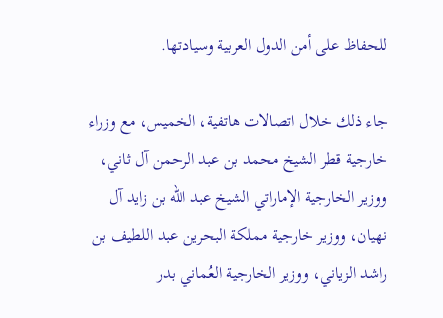للحفاظ على أمن الدول العربية وسيادتها.

جاء ذلك خلال اتصالات هاتفية، الخميس، مع وزراء خارجية قطر الشيخ محمد بن عبد الرحمن آل ثاني، ووزير الخارجية الإماراتي الشيخ عبد الله بن زايد آل نهيان، ووزير خارجية مملكة البحرين عبد اللطيف بن راشد الزياني، ووزير الخارجية العُماني بدر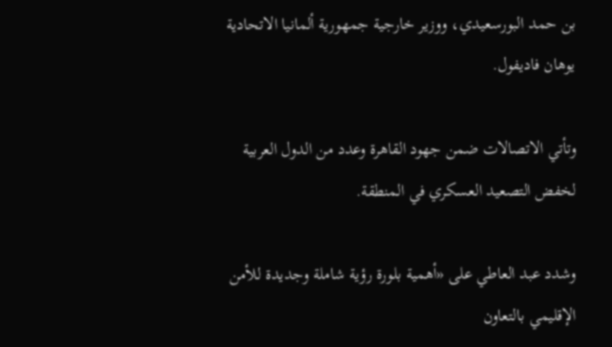بن حمد البورسعيدي، ووزير خارجية جمهورية ألمانيا الاتحادية يوهان فاديفول.

وتأتي الاتصالات ضمن جهود القاهرة وعدد من الدول العربية لخفض التصعيد العسكري في المنطقة.

وشدد عبد العاطي على «أهمية بلورة رؤية شاملة وجديدة للأمن الإقليمي بالتعاون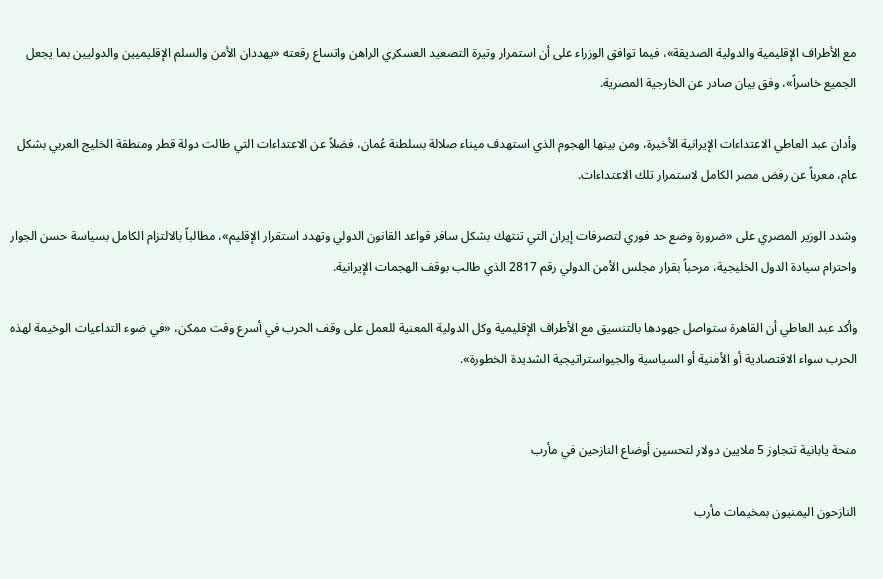مع الأطراف الإقليمية والدولية الصديقة»، فيما توافق الوزراء على أن استمرار وتيرة التصعيد العسكري الراهن واتساع رقعته «يهددان الأمن والسلم الإقليميين والدوليين بما يجعل الجميع خاسراً»، وفق بيان صادر عن الخارجية المصرية.

وأدان عبد العاطي الاعتداءات الإيرانية الأخيرة، ومن بينها الهجوم الذي استهدف ميناء صلالة بسلطنة عُمان، فضلاً عن الاعتداءات التي طالت دولة قطر ومنطقة الخليج العربي بشكل عام، معرباً عن رفض مصر الكامل لاستمرار تلك الاعتداءات.

وشدد الوزير المصري على «ضرورة وضع حد فوري لتصرفات إيران التي تنتهك بشكل سافر قواعد القانون الدولي وتهدد استقرار الإقليم»، مطالباً بالالتزام الكامل بسياسة حسن الجوار واحترام سيادة الدول الخليجية، مرحباً بقرار مجلس الأمن الدولي رقم 2817 الذي طالب بوقف الهجمات الإيرانية.

وأكد عبد العاطي أن القاهرة ستواصل جهودها بالتنسيق مع الأطراف الإقليمية وكل الدولية المعنية للعمل على وقف الحرب في أسرع وقت ممكن، «في ضوء التداعيات الوخيمة لهذه الحرب سواء الاقتصادية أو الأمنية أو السياسية والجيواستراتيجية الشديدة الخطورة».


منحة يابانية تتجاوز 5 ملايين دولار لتحسين أوضاع النازحين في مأرب

النازحون اليمنيون بمخيمات مأرب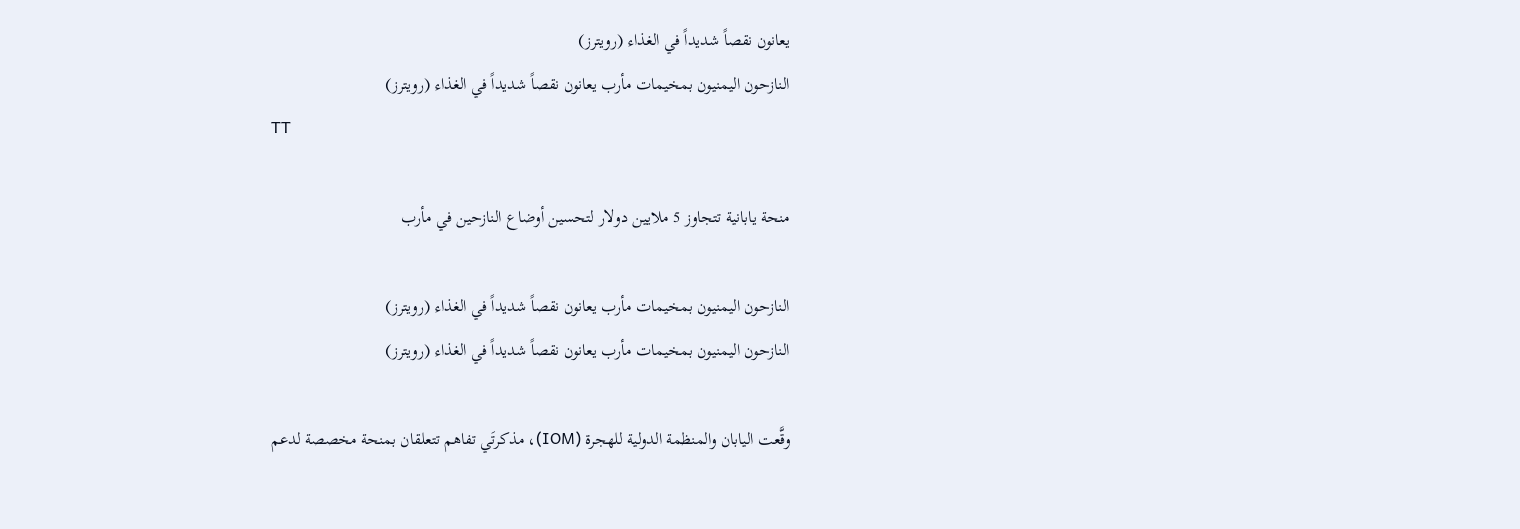يعانون نقصاً شديداً في الغذاء (رويترز)
النازحون اليمنيون بمخيمات مأرب يعانون نقصاً شديداً في الغذاء (رويترز)
TT

منحة يابانية تتجاوز 5 ملايين دولار لتحسين أوضاع النازحين في مأرب

النازحون اليمنيون بمخيمات مأرب يعانون نقصاً شديداً في الغذاء (رويترز)
النازحون اليمنيون بمخيمات مأرب يعانون نقصاً شديداً في الغذاء (رويترز)

وقَّعت اليابان والمنظمة الدولية للهجرة (IOM)، مذكرتَي تفاهم تتعلقان بمنحة مخصصة لدعم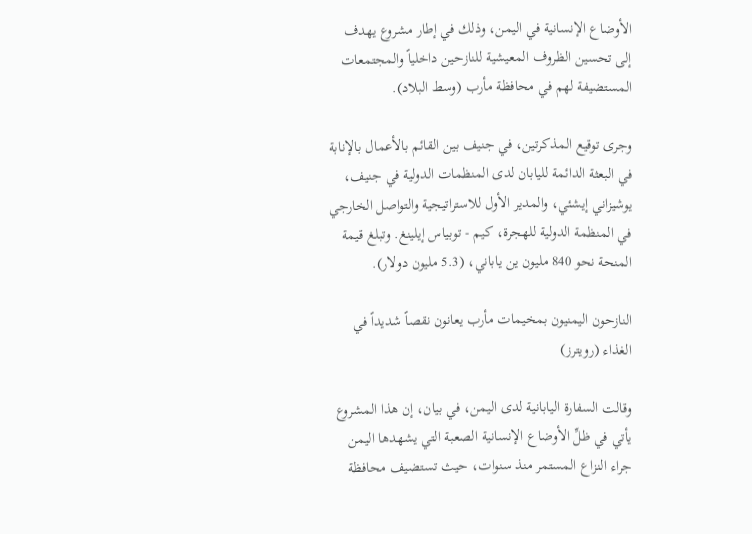الأوضاع الإنسانية في اليمن، وذلك في إطار مشروع يهدف إلى تحسين الظروف المعيشية للنازحين داخلياً والمجتمعات المستضيفة لهم في محافظة مأرب (وسط البلاد).

وجرى توقيع المذكرتين، في جنيف بين القائم بالأعمال بالإنابة في البعثة الدائمة لليابان لدى المنظمات الدولية في جنيف، يوشيزاني إيشئي، والمدير الأول للاستراتيجية والتواصل الخارجي في المنظمة الدولية للهجرة، كيم - توبياس إيلينغ. وتبلغ قيمة المنحة نحو 840 مليون ين ياباني، (5.3 مليون دولار).

النازحون اليمنيون بمخيمات مأرب يعانون نقصاً شديداً في الغذاء (رويترز)

وقالت السفارة اليابانية لدى اليمن، في بيان، إن هذا المشروع يأتي في ظلِّ الأوضاع الإنسانية الصعبة التي يشهدها اليمن جراء النزاع المستمر منذ سنوات، حيث تستضيف محافظة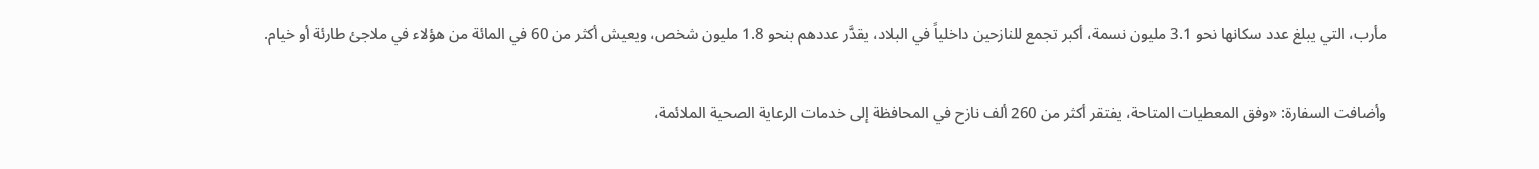مأرب، التي يبلغ عدد سكانها نحو 3.1 مليون نسمة، أكبر تجمع للنازحين داخلياً في البلاد، يقدَّر عددهم بنحو 1.8 مليون شخص، ويعيش أكثر من 60 في المائة من هؤلاء في ملاجئ طارئة أو خيام.

وأضافت السفارة: «وفق المعطيات المتاحة، يفتقر أكثر من 260 ألف نازح في المحافظة إلى خدمات الرعاية الصحية الملائمة،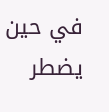في حين يضطر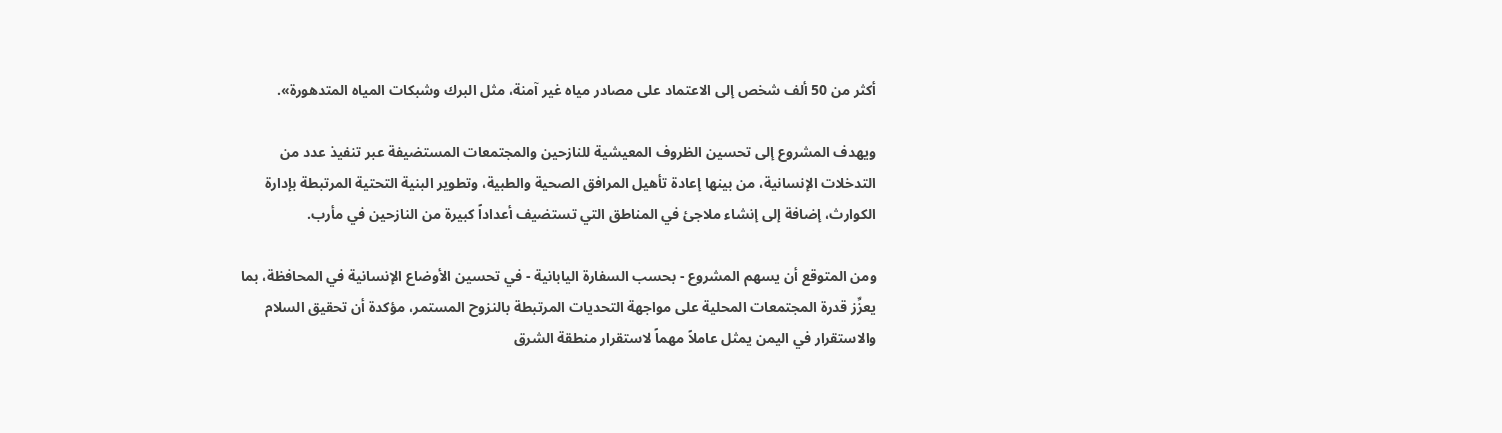أكثر من 50 ألف شخص إلى الاعتماد على مصادر مياه غير آمنة، مثل البرك وشبكات المياه المتدهورة».

ويهدف المشروع إلى تحسين الظروف المعيشية للنازحين والمجتمعات المستضيفة عبر تنفيذ عدد من التدخلات الإنسانية، من بينها إعادة تأهيل المرافق الصحية والطبية، وتطوير البنية التحتية المرتبطة بإدارة الكوارث، إضافة إلى إنشاء ملاجئ في المناطق التي تستضيف أعداداً كبيرة من النازحين في مأرب.

ومن المتوقع أن يسهم المشروع - بحسب السفارة اليابانية - في تحسين الأوضاع الإنسانية في المحافظة، بما يعزِّز قدرة المجتمعات المحلية على مواجهة التحديات المرتبطة بالنزوح المستمر، مؤكدة أن تحقيق السلام والاستقرار في اليمن يمثل عاملاً مهماً لاستقرار منطقة الشرق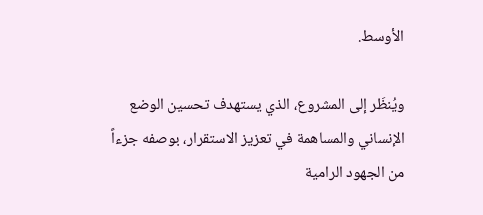الأوسط.

ويُنظَر إلى المشروع، الذي يستهدف تحسين الوضع الإنساني والمساهمة في تعزيز الاستقرار، بوصفه جزءاً من الجهود الرامية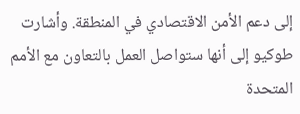إلى دعم الأمن الاقتصادي في المنطقة. وأشارت طوكيو إلى أنها ستواصل العمل بالتعاون مع الأمم المتحدة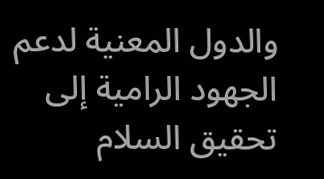والدول المعنية لدعم الجهود الرامية إلى تحقيق السلام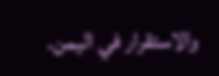والاستقرار في اليمن.